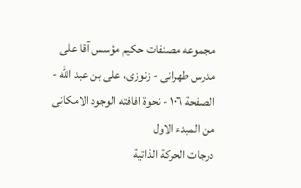مجموعه مصنفات حكيم مؤسس آقا على مدرس طهرانى - زنوزى، على بن عبد الله - الصفحة ١٠٦ - نحوة افافته الوجود الامكانى من المبدء الاول
درجات الحركة الذاتية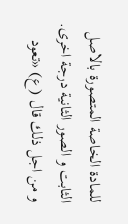للمادة الخاصة المتصورة بالاصل الثابت و الصور الثانية درجة اخرى.
و من اجل ذلك قال (ع) «تعود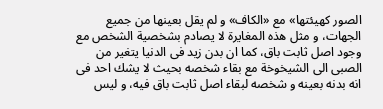الصور كهيئتها» مع «الكاف» و لم يقل بعينها من جميع الجهات، و مثل هذه المغايرة لا يصادم بشخصية الشخص مع وجود اصل ثابت باق، كما ان بدن زيد فى الدنيا يتغير من الصبى الى الشيخوخة مع بقاء شخصه بحيث لا يشك احد فى انه بدنه بعينه و شخصه لبقاء اصل ثابت باق فيه، و ليس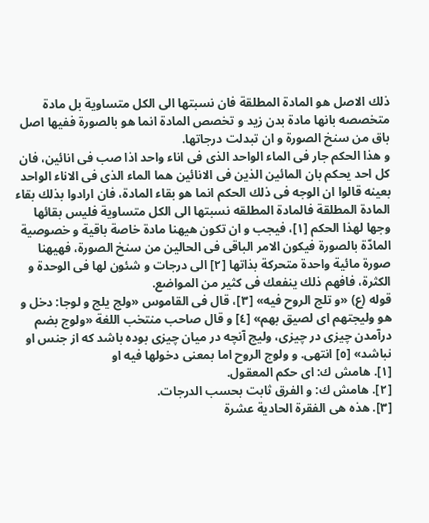ذلك الاصل هو المادة المطلقة فان نسبتها الى الكل متساوية بل مادة متخصصه بانها مادة بدن زيد و تخصص المادة انما هو بالصورة ففيها اصل باق من سنخ الصورة و ان تبدلت درجاتها.
و هذا الحكم جار فى الماء الواحد الذى فى اناء واحد اذا صب فى انائين، فان كل احد يحكم بان المائين الذين فى الانائين هما الماء الذى فى الاناء الواحد بعينه قالوا ان الوجه فى ذلك الحكم انما هو بقاء المادة، فان ارادوا بذلك بقاء المادة المطلقة فالمادة المطلقه نسبتها الى الكل متساوية فليس بقائها وجها لهذا الحكم [١]، فيجب و ان تكون هيهنا مادة خاصة باقية و خصوصية المادّة بالصورة فيكون الامر الباقى فى الحالين من سنخ الصورة، فهيهنا صورة مائية واحدة متحركة بذاتها [٢] الى درجات و شئون لها فى الوحدة و الكثرة، فافهم ذلك ينفعك فى كثير من المواضع.
قوله (ع) «و تلج الروح فيه» [٣]، قال فى القاموس «ولج يلج و لوجا: دخل و هو وليجتهم اى لصيق بهم» [٤] و قال صاحب منتخب اللغة «ولوج بضم درآمدن چيزى در چيزى، وليج آنچه در ميان چيزى بوده باشد كه از جنس او نباشد» [٥] انتهى. و ولوج الروح اما بمعنى دخولها فيه او
[١]. هامش ك: اى حكم المعقول.
[٢]. هامش ك: و الفرق ثابت بحسب الدرجات.
[٣]. هذه هى الفقرة الحادية عشرة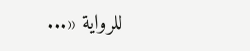للرواية «...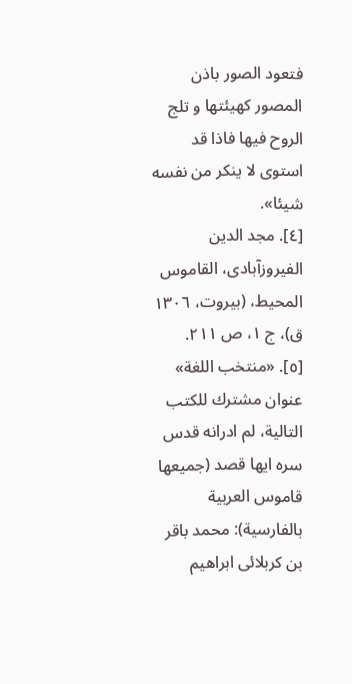فتعود الصور باذن المصور كهيئتها و تلج الروح فيها فاذا قد استوى لا ينكر من نفسه شيئا».
[٤]. مجد الدين الفيروزآبادى، القاموس المحيط، (بيروت، ١٣٠٦ ق)، ج ١، ص ٢١١.
[٥]. «منتخب اللغة» عنوان مشترك للكتب التالية، لم ادرانه قدس سره ايها قصد (جميعها قاموس العربية بالفارسية): محمد باقر بن كربلائى ابراهيم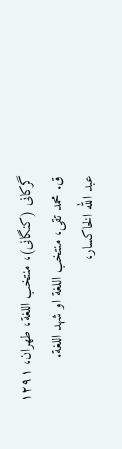گركانى (كنگانى)، منتخب اللغة، طهران، ١٢٩١ ق. محمد تقى، منتخب اللغة او شهد اللغة.
عبد الله الخاكسار،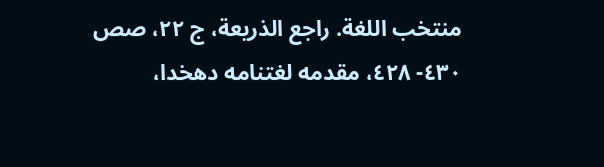منتخب اللغة. راجع الذريعة، ج ٢٢، صص ٤٣٠- ٤٢٨، مقدمه لغتنامه دهخدا،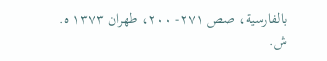بالفارسية، صص ٢٧١- ٢٠٠، طهران ١٣٧٣ ه. ش.